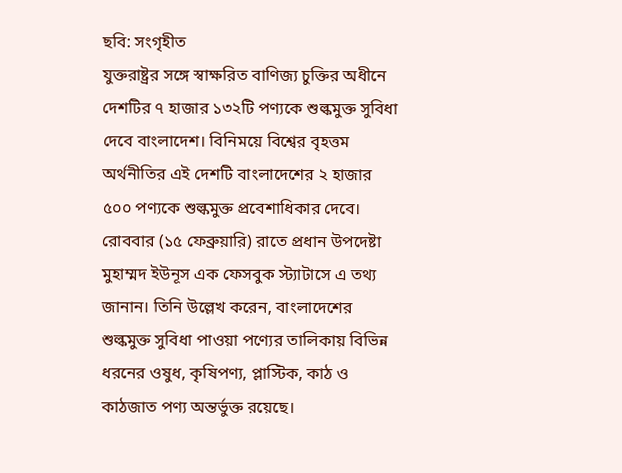ছবি: সংগৃহীত
যুক্তরাষ্ট্রর সঙ্গে স্বাক্ষরিত বাণিজ্য চুক্তির অধীনে দেশটির ৭ হাজার ১৩২টি পণ্যকে শুল্কমুক্ত সুবিধা দেবে বাংলাদেশ। বিনিময়ে বিশ্বের বৃহত্তম অর্থনীতির এই দেশটি বাংলাদেশের ২ হাজার ৫০০ পণ্যকে শুল্কমুক্ত প্রবেশাধিকার দেবে। রোববার (১৫ ফেব্রুয়ারি) রাতে প্রধান উপদেষ্টা মুহাম্মদ ইউনূস এক ফেসবুক স্ট্যাটাসে এ তথ্য জানান। তিনি উল্লেখ করেন, বাংলাদেশের শুল্কমুক্ত সুবিধা পাওয়া পণ্যের তালিকায় বিভিন্ন ধরনের ওষুধ, কৃষিপণ্য, প্লাস্টিক, কাঠ ও কাঠজাত পণ্য অন্তর্ভুক্ত রয়েছে।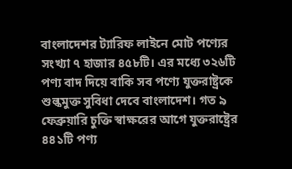বাংলাদেশর ট্যারিফ লাইনে মোট পণ্যের সংখ্যা ৭ হাজার ৪৫৮টি। এর মধ্যে ৩২৬টি পণ্য বাদ দিয়ে বাকি সব পণ্যে যুক্তরাষ্ট্রকে শুল্কমুক্ত সুবিধা দেবে বাংলাদেশ। গত ৯ ফেব্রুয়ারি চুক্তি স্বাক্ষরের আগে যুক্তরাষ্ট্রের ৪৪১টি পণ্য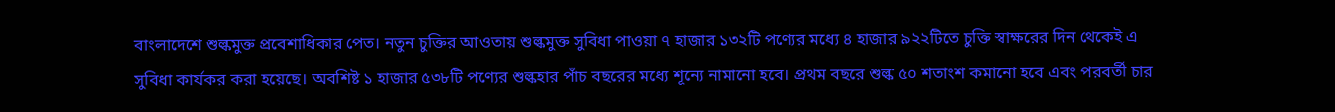বাংলাদেশে শুল্কমুক্ত প্রবেশাধিকার পেত। নতুন চুক্তির আওতায় শুল্কমুক্ত সুবিধা পাওয়া ৭ হাজার ১৩২টি পণ্যের মধ্যে ৪ হাজার ৯২২টিতে চুক্তি স্বাক্ষরের দিন থেকেই এ সুবিধা কার্যকর করা হয়েছে। অবশিষ্ট ১ হাজার ৫৩৮টি পণ্যের শুল্কহার পাঁচ বছরের মধ্যে শূন্যে নামানো হবে। প্রথম বছরে শুল্ক ৫০ শতাংশ কমানো হবে এবং পরবর্তী চার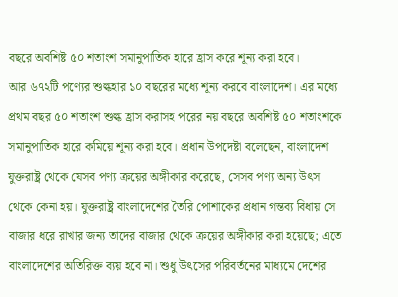বছরে অবশিষ্ট ৫০ শতাংশ সমানুপাতিক হারে হ্রাস করে শূন্য করা হবে।
আর ৬৭২টি পণ্যের শুল্কহার ১০ বছরের মধ্যে শূন্য করবে বাংলাদেশ। এর মধ্যে প্রথম বছর ৫০ শতাংশ শুল্ক হ্রাস করাসহ পরের নয় বছরে অবশিষ্ট ৫০ শতাংশকে সমানুপাতিক হারে কমিয়ে শূন্য করা হবে। প্রধান উপদেষ্টা বলেছেন, বাংলাদেশ যুক্তরাষ্ট্র থেকে যেসব পণ্য ক্রয়ের অঙ্গীকার করেছে, সেসব পণ্য অন্য উৎস থেকে কেনা হয়। যুক্তরাষ্ট্র বাংলাদেশের তৈরি পোশাকের প্রধান গন্তব্য বিধায় সে বাজার ধরে রাখার জন্য তাদের বাজার থেকে ক্রয়ের অঙ্গীকার করা হয়েছে; এতে বাংলাদেশের অতিরিক্ত ব্যয় হবে না। শুধু উৎসের পরিবর্তনের মাধ্যমে দেশের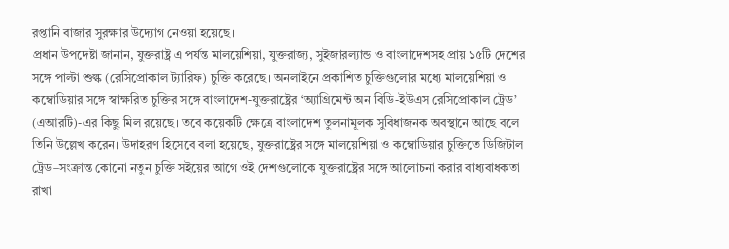রপ্তানি বাজার সুরক্ষার উদ্যোগ নেওয়া হয়েছে।
প্রধান উপদেষ্টা জানান, যুক্তরাষ্ট্র এ পর্যন্ত মালয়েশিয়া, যুক্তরাজ্য, সুইজারল্যান্ড ও বাংলাদেশসহ প্রায় ১৫টি দেশের সঙ্গে পাল্টা শুল্ক (রেসিপ্রোকাল ট্যারিফ) চুক্তি করেছে। অনলাইনে প্রকাশিত চুক্তিগুলোর মধ্যে মালয়েশিয়া ও কম্বোডিয়ার সঙ্গে স্বাক্ষরিত চুক্তির সঙ্গে বাংলাদেশ-যুক্তরাষ্ট্রের ‘অ্যাগ্রিমেন্ট অন বিডি-ইউএস রেসিপ্রোকাল ট্রেড’ (এআরটি)-এর কিছু মিল রয়েছে। তবে কয়েকটি ক্ষেত্রে বাংলাদেশ তুলনামূলক সুবিধাজনক অবস্থানে আছে বলে তিনি উল্লেখ করেন। উদাহরণ হিসেবে বলা হয়েছে, যুক্তরাষ্ট্রের সঙ্গে মালয়েশিয়া ও কম্বোডিয়ার চুক্তিতে ডিজিটাল ট্রেড–সংক্রান্ত কোনো নতুন চুক্তি সইয়ের আগে ওই দেশগুলোকে যুক্তরাষ্ট্রের সঙ্গে আলোচনা করার বাধ্যবাধকতা রাখা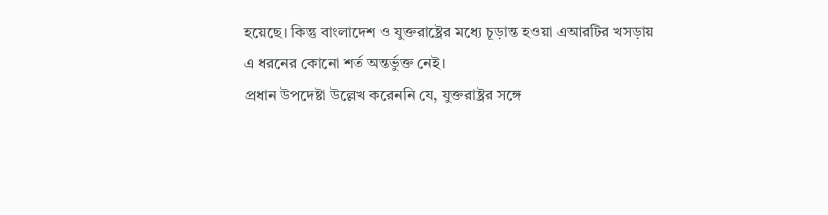হয়েছে। কিন্তু বাংলাদেশ ও যুক্তরাষ্ট্রের মধ্যে চূড়ান্ত হওয়া এআরটির খসড়ায় এ ধরনের কোনো শর্ত অন্তর্ভুক্ত নেই।
প্রধান উপদেষ্টা উল্লেখ করেননি যে, যুক্তরাষ্ট্রর সঙ্গে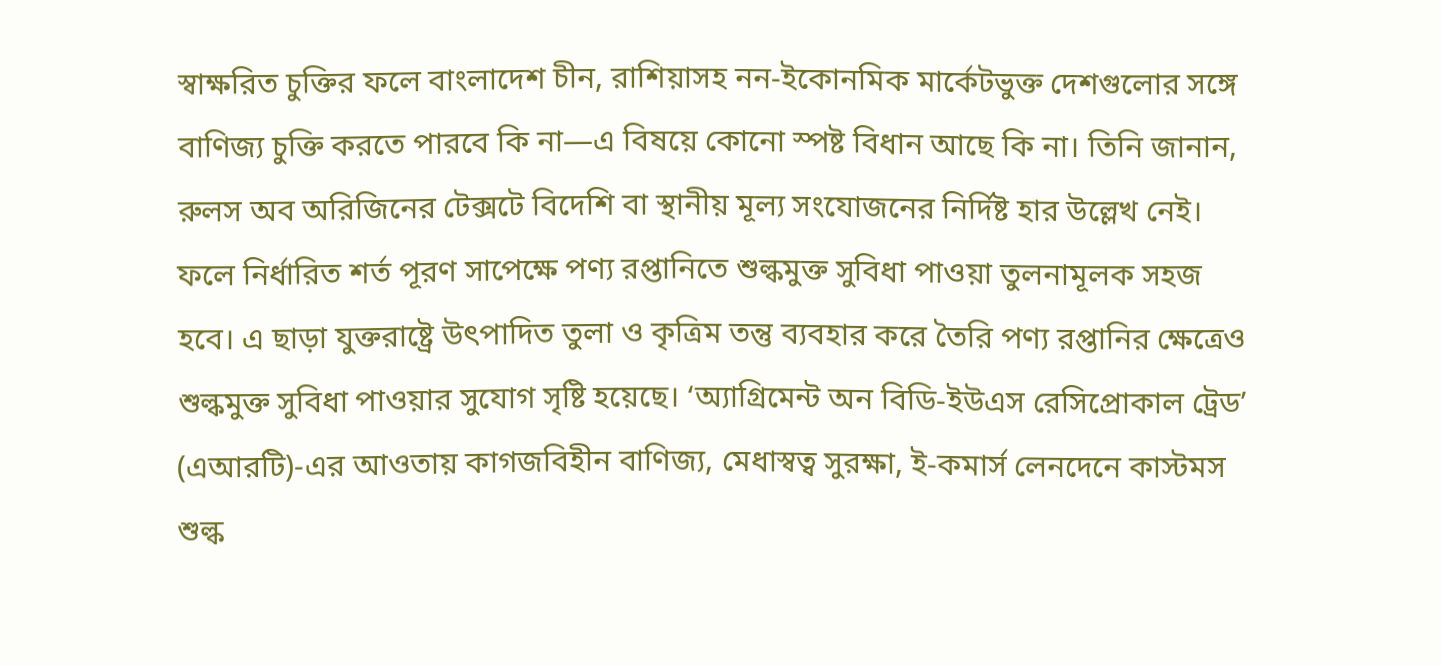স্বাক্ষরিত চুক্তির ফলে বাংলাদেশ চীন, রাশিয়াসহ নন-ইকোনমিক মার্কেটভুক্ত দেশগুলোর সঙ্গে বাণিজ্য চুক্তি করতে পারবে কি না—এ বিষয়ে কোনো স্পষ্ট বিধান আছে কি না। তিনি জানান, রুলস অব অরিজিনের টেক্সটে বিদেশি বা স্থানীয় মূল্য সংযোজনের নির্দিষ্ট হার উল্লেখ নেই। ফলে নির্ধারিত শর্ত পূরণ সাপেক্ষে পণ্য রপ্তানিতে শুল্কমুক্ত সুবিধা পাওয়া তুলনামূলক সহজ হবে। এ ছাড়া যুক্তরাষ্ট্রে উৎপাদিত তুলা ও কৃত্রিম তন্তু ব্যবহার করে তৈরি পণ্য রপ্তানির ক্ষেত্রেও শুল্কমুক্ত সুবিধা পাওয়ার সুযোগ সৃষ্টি হয়েছে। ‘অ্যাগ্রিমেন্ট অন বিডি-ইউএস রেসিপ্রোকাল ট্রেড’ (এআরটি)-এর আওতায় কাগজবিহীন বাণিজ্য, মেধাস্বত্ব সুরক্ষা, ই-কমার্স লেনদেনে কাস্টমস শুল্ক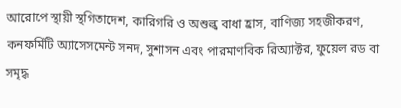আরোপে স্থায়ী স্থগিতাদেশ, কারিগরি ও অশুল্ক বাধা হ্রাস, বাণিজ্য সহজীকরণ, কনফর্মিটি অ্যাসেসমেন্ট সনদ, সুশাসন এবং পারমাণবিক রিঅ্যাক্টর, ফুয়েল রড বা সমৃদ্ধ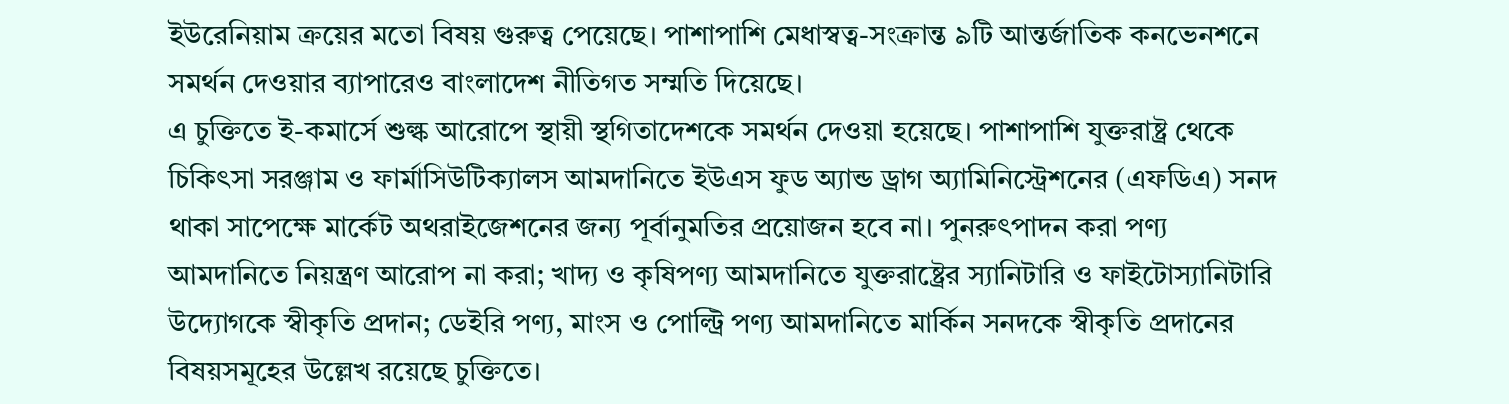ইউরেনিয়াম ক্রয়ের মতো বিষয় গুরুত্ব পেয়েছে। পাশাপাশি মেধাস্বত্ব-সংক্রান্ত ৯টি আন্তর্জাতিক কনভেনশনে সমর্থন দেওয়ার ব্যাপারেও বাংলাদেশ নীতিগত সম্মতি দিয়েছে।
এ চুক্তিতে ই-কমার্সে শুল্ক আরোপে স্থায়ী স্থগিতাদেশকে সমর্থন দেওয়া হয়েছে। পাশাপাশি যুক্তরাষ্ট্র থেকে চিকিৎসা সরঞ্জাম ও ফার্মাসিউটিক্যালস আমদানিতে ইউএস ফুড অ্যান্ড ড্রাগ অ্যামিনিস্ট্রেশনের (এফডিএ) সনদ থাকা সাপেক্ষে মার্কেট অথরাইজেশনের জন্য পূর্বানুমতির প্রয়োজন হবে না। পুনরুৎপাদন করা পণ্য আমদানিতে নিয়ন্ত্রণ আরোপ না করা; খাদ্য ও কৃষিপণ্য আমদানিতে যুক্তরাষ্ট্রের স্যানিটারি ও ফাইটোস্যানিটারি উদ্যোগকে স্বীকৃতি প্রদান; ডেইরি পণ্য, মাংস ও পোল্ট্রি পণ্য আমদানিতে মার্কিন সনদকে স্বীকৃতি প্রদানের বিষয়সমূহের উল্লেখ রয়েছে চুক্তিতে।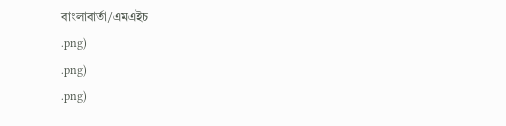বাংলাবার্তা/এমএইচ
.png)
.png)
.png)